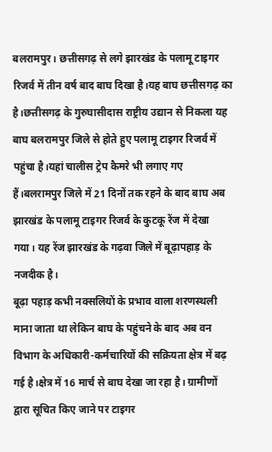बलरामपुर। छत्तीसगढ़ से लगे झारखंड के पलामू टाइगर रिजर्व में तीन वर्ष बाद बाघ दिखा है।यह बाघ छत्तीसगढ़ का है।छत्तीसगढ़ के गुरुघासीदास राष्ट्रीय उद्यान से निकला यह बाघ बलरामपुर जिले से होते हुए पलामू टाइगर रिजर्व में पहुंचा है।यहां चालीस ट्रेप कैमरे भी लगाए गए हैं।बलरामपुर जिले में 21 दिनों तक रहने के बाद बाघ अब झारखंड के पलामू टाइगर रिजर्व के कुटकू रेंज में देखा गया। यह रेंज झारखंड के गढ़वा जिले में बूढ़ापहाड़ के नजदीक है।
बूढ़ा पहाड़ कभी नक्सलियों के प्रभाव वाला शरणस्थली माना जाता था लेकिन बाघ के पहुंचने के बाद अब वन विभाग के अधिकारी-कर्मचारियों की सक्रियता क्षेत्र में बढ़ गई है।क्षेत्र में 16 मार्च से बाघ देखा जा रहा है। ग्रामीणों द्वारा सूचित किए जाने पर टाइगर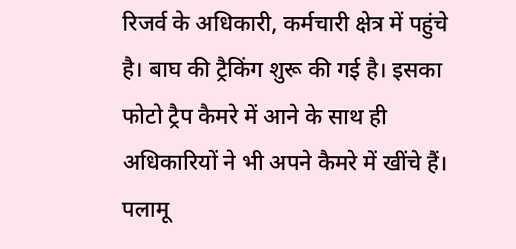रिजर्व के अधिकारी, कर्मचारी क्षेत्र में पहुंचे है। बाघ की ट्रैकिंग शुरू की गई है। इसका फोटो ट्रैप कैमरे में आने के साथ ही अधिकारियों ने भी अपने कैमरे में खींचे हैं। पलामू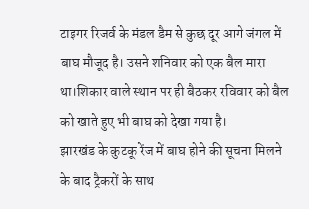टाइगर रिजर्व के मंडल डैम से कुछ दूर आगे जंगल में बाघ मौजूद है। उसने शनिवार को एक बैल मारा था।शिकार वाले स्थान पर ही बैठकर रविवार को बैल को खाते हुए भी बाघ को देखा गया है।
झारखंड के कुटकू रेंज में बाघ होने की सूचना मिलने के बाद ट्रैकरों के साथ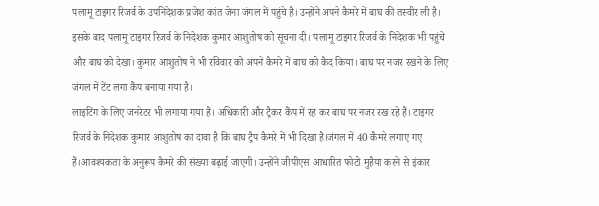पलामू टाइगर रिजर्व के उपनिदेशक प्रजेश कांत जेना जंगल में पहुंचे है। उन्होंने अपने कैमरे में बाघ की तस्वीर ली है। इसके बाद पलामू टाइगर रिजर्व के निदेशक कुमार आशुतोष को सूचना दी। पलामू टाइगर रिजर्व के निदेशक भी पहुंचे और बाघ को देखा। कुमार आशुतोष ने भी रविवार को अपने कैमरे में बाघ को कैद किया। बाघ पर नजर रखने के लिए जंगल में टेंट लगा कैंप बनाया गया है।
लाइटिंग के लिए जनरेटर भी लगाया गया है। अधिकारी और ट्रैकर कैंप में रह कर बाघ पर नजर रख रहे हैं। टाइगर रिजर्व के निदेशक कुमार आशुतोष का दावा है कि बाघ ट्रैप कैमरे में भी दिखा है।जंगल में 40 कैमरे लगाए गए हैं।आवश्यकता के अनुरूप कैमरे की संख्या बढ़ाई जाएगी। उन्होंने जीपीएस आधारित फोटो मुहैया करने से इंकार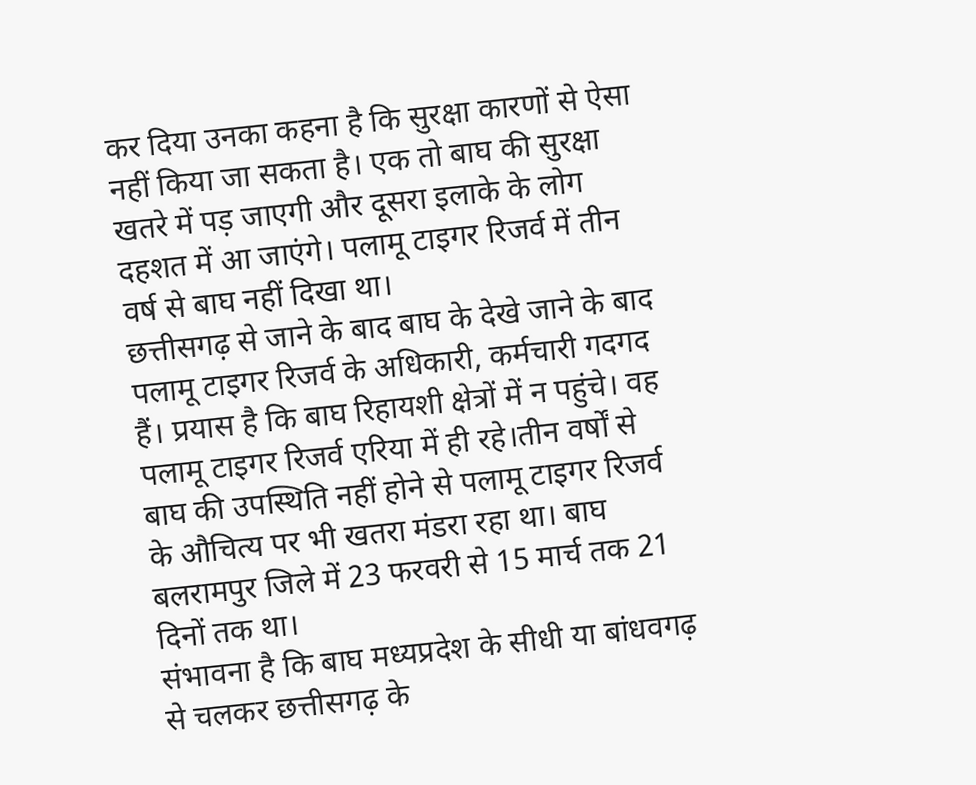कर दिया उनका कहना है कि सुरक्षा कारणों से ऐसा नहीं किया जा सकता है। एक तो बाघ की सुरक्षा खतरे में पड़ जाएगी और दूसरा इलाके के लोग दहशत में आ जाएंगे। पलामू टाइगर रिजर्व में तीन वर्ष से बाघ नहीं दिखा था।
छत्तीसगढ़ से जाने के बाद बाघ के देखे जाने के बाद पलामू टाइगर रिजर्व के अधिकारी, कर्मचारी गदगद हैं। प्रयास है कि बाघ रिहायशी क्षेत्रों में न पहुंचे। वह पलामू टाइगर रिजर्व एरिया में ही रहे।तीन वर्षों से बाघ की उपस्थिति नहीं होने से पलामू टाइगर रिजर्व के औचित्य पर भी खतरा मंडरा रहा था। बाघ बलरामपुर जिले में 23 फरवरी से 15 मार्च तक 21 दिनों तक था।
संभावना है कि बाघ मध्यप्रदेश के सीधी या बांधवगढ़ से चलकर छत्तीसगढ़ के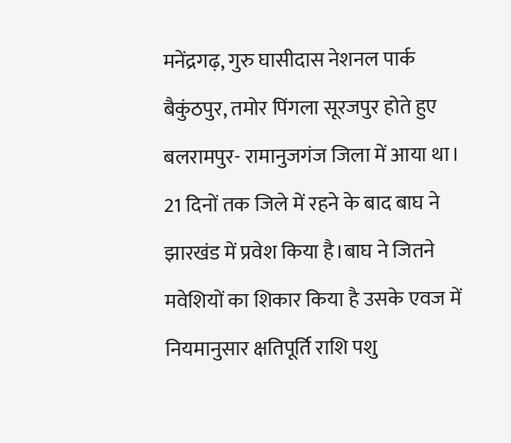मनेंद्रगढ़, गुरु घासीदास नेशनल पार्क बैकुंठपुर, तमोर पिंगला सूरजपुर होते हुए बलरामपुर- रामानुजगंज जिला में आया था। 21 दिनों तक जिले में रहने के बाद बाघ ने झारखंड में प्रवेश किया है।बाघ ने जितने मवेशियों का शिकार किया है उसके एवज में नियमानुसार क्षतिपूर्ति राशि पशु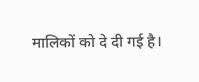मालिकों को दे दी गई है।